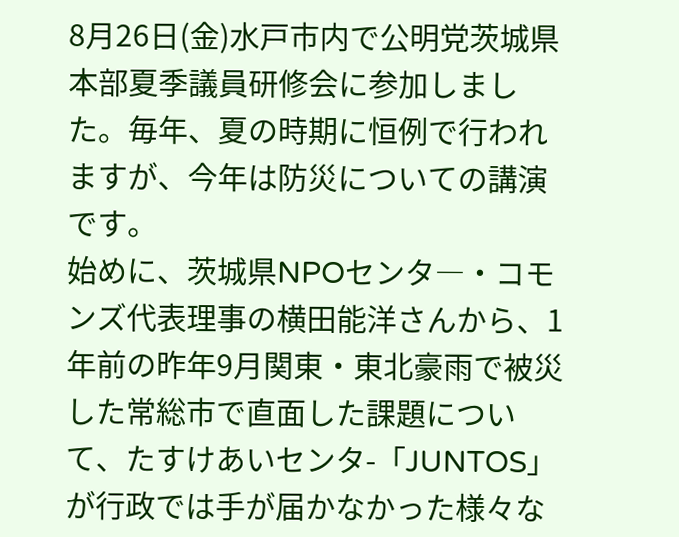8月26日(金)水戸市内で公明党茨城県本部夏季議員研修会に参加しました。毎年、夏の時期に恒例で行われますが、今年は防災についての講演です。
始めに、茨城県NPOセンタ―・コモンズ代表理事の横田能洋さんから、1年前の昨年9月関東・東北豪雨で被災した常総市で直面した課題について、たすけあいセンタ-「JUNTOS」が行政では手が届かなかった様々な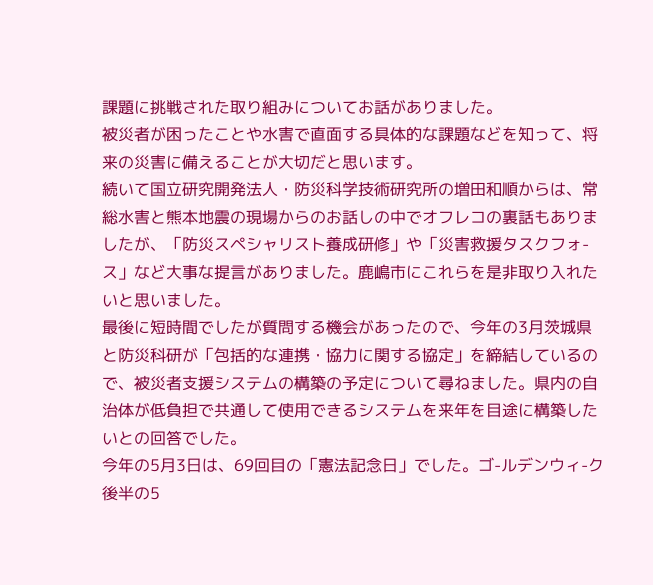課題に挑戦された取り組みについてお話がありました。
被災者が困ったことや水害で直面する具体的な課題などを知って、将来の災害に備えることが大切だと思います。
続いて国立研究開発法人・防災科学技術研究所の増田和順からは、常総水害と熊本地震の現場からのお話しの中でオフレコの裏話もありましたが、「防災スペシャリスト養成研修」や「災害救援タスクフォ-ス」など大事な提言がありました。鹿嶋市にこれらを是非取り入れたいと思いました。
最後に短時間でしたが質問する機会があったので、今年の3月茨城県と防災科研が「包括的な連携・協力に関する協定」を締結しているので、被災者支援システムの構築の予定について尋ねました。県内の自治体が低負担で共通して使用できるシステムを来年を目途に構築したいとの回答でした。
今年の5月3日は、69回目の「憲法記念日」でした。ゴ-ルデンウィ-ク後半の5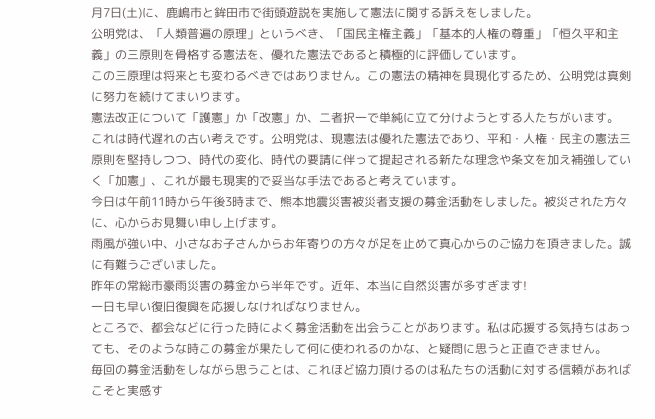月7日(土)に、鹿嶋市と鉾田市で街頭遊説を実施して憲法に関する訴えをしました。
公明党は、「人類普遍の原理」というべき、「国民主権主義」「基本的人権の尊重」「恒久平和主義」の三原則を骨格する憲法を、優れた憲法であると積極的に評価しています。
この三原理は将来とも変わるべきではありません。この憲法の精神を具現化するため、公明党は真剣に努力を続けてまいります。
憲法改正について「護憲」か「改憲」か、二者択一で単純に立て分けようとする人たちがいます。
これは時代遅れの古い考えです。公明党は、現憲法は優れた憲法であり、平和・人権・民主の憲法三原則を堅持しつつ、時代の変化、時代の要請に伴って提起される新たな理念や条文を加え補強していく「加憲」、これが最も現実的で妥当な手法であると考えています。
今日は午前11時から午後3時まで、熊本地震災害被災者支援の募金活動をしました。被災された方々に、心からお見舞い申し上げます。
雨風が強い中、小さなお子さんからお年寄りの方々が足を止めて真心からのご協力を頂きました。誠に有難うございました。
昨年の常総市豪雨災害の募金から半年です。近年、本当に自然災害が多すぎます!
一日も早い復旧復興を応援しなければなりません。
ところで、都会などに行った時によく募金活動を出会うことがあります。私は応援する気持ちはあっても、そのような時この募金が果たして何に使われるのかな、と疑問に思うと正直できません。
毎回の募金活動をしながら思うことは、これほど協力頂けるのは私たちの活動に対する信頼があればこそと実感す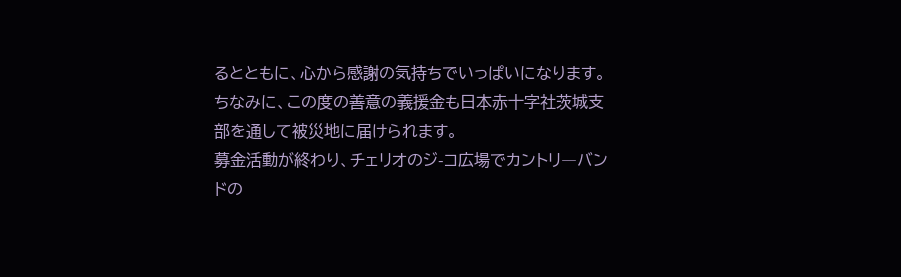るとともに、心から感謝の気持ちでいっぱいになります。
ちなみに、この度の善意の義援金も日本赤十字社茨城支部を通して被災地に届けられます。
募金活動が終わり、チェリオのジ-コ広場でカントリ―バンドの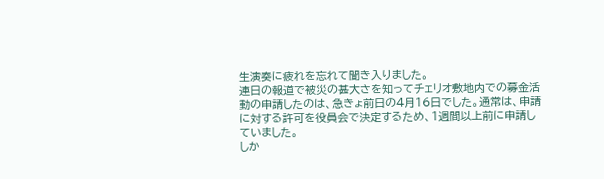生演奏に疲れを忘れて聞き入りました。
連日の報道で被災の甚大さを知ってチェリオ敷地内での募金活動の申請したのは、急きょ前日の4月16日でした。通常は、申請に対する許可を役員会で決定するため、1週間以上前に申請していました。
しか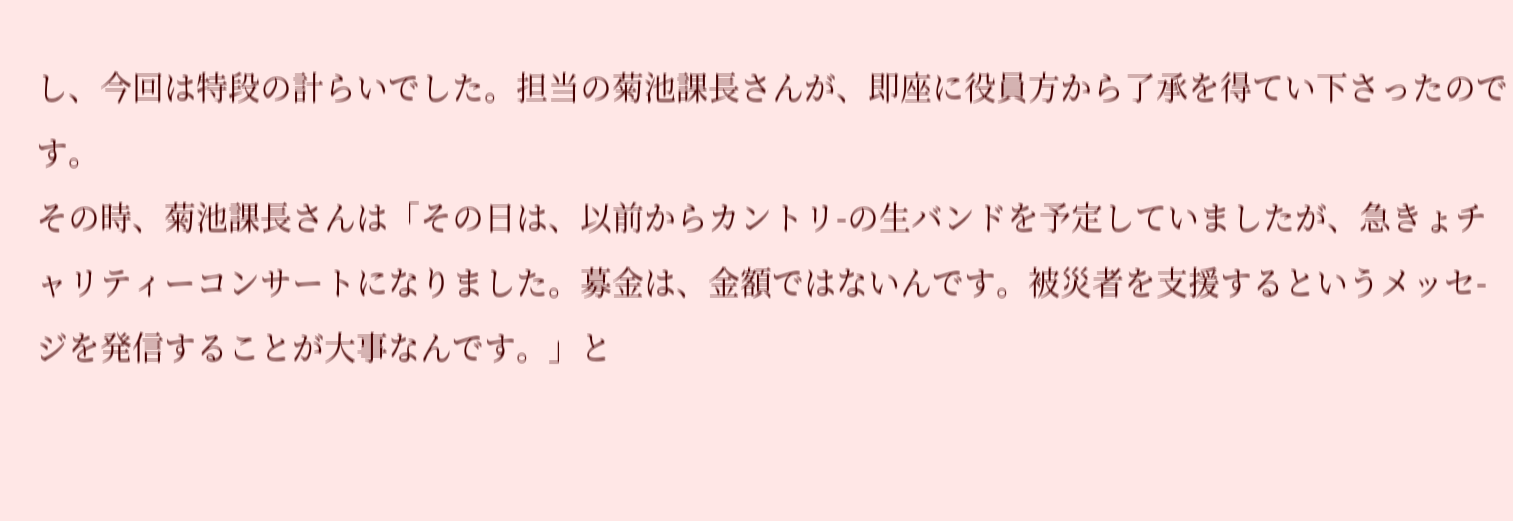し、今回は特段の計らいでした。担当の菊池課長さんが、即座に役員方から了承を得てい下さったのです。
その時、菊池課長さんは「その日は、以前からカントリ-の生バンドを予定していましたが、急きょチャリティーコンサートになりました。募金は、金額ではないんです。被災者を支援するというメッセ-ジを発信することが大事なんです。」と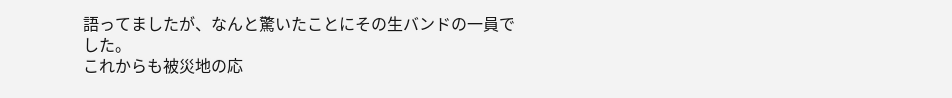語ってましたが、なんと驚いたことにその生バンドの一員でした。
これからも被災地の応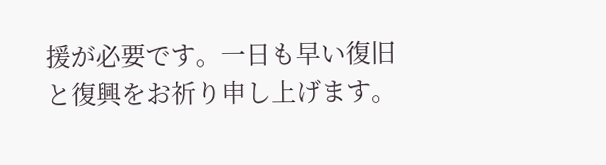援が必要です。一日も早い復旧と復興をお祈り申し上げます。